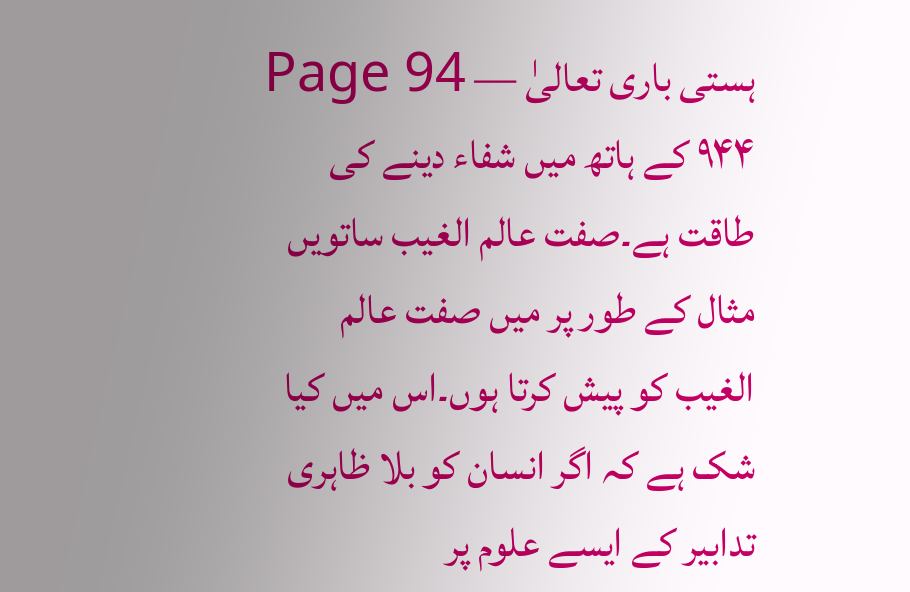ہستی باری تعالیٰ — Page 94
۹۴۴ کے ہاتھ میں شفاء دینے کی طاقت ہے۔صفت عالم الغيب ساتویں مثال کے طور پر میں صفت عالم الغیب کو پیش کرتا ہوں۔اس میں کیا شک ہے کہ اگر انسان کو بلا ظاہری تدابیر کے ایسے علوم پر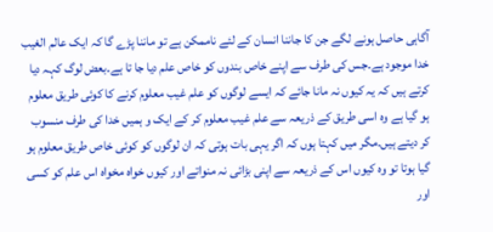آگاہی حاصل ہونے لگے جن کا جاننا انسان کے لئے ناممکن ہے تو ماننا پڑے گا کہ ایک عالم الغیب خدا موجود ہے۔جس کی طرف سے اپنے خاص بندوں کو خاص علم دیا جا تا ہے۔بعض لوگ کہہ دیا کرتے ہیں کہ یہ کیوں نہ مانا جائے کہ ایسے لوگوں کو علم غیب معلوم کرنے کا کوئی طریق معلوم ہو گیا ہے وہ اسی طریق کے ذریعہ سے علم غیب معلوم کر کے ایک و ہمیں خدا کی طرف منسوب کر دیتے ہیں۔مگر میں کہتا ہوں کہ اگر یہی بات ہوتی کہ ان لوگوں کو کوئی خاص طریق معلوم ہو گیا ہوتا تو وہ کیوں اس کے ذریعہ سے اپنی بڑائی نہ منواتے اور کیوں خواہ مخواہ اس علم کو کسی اور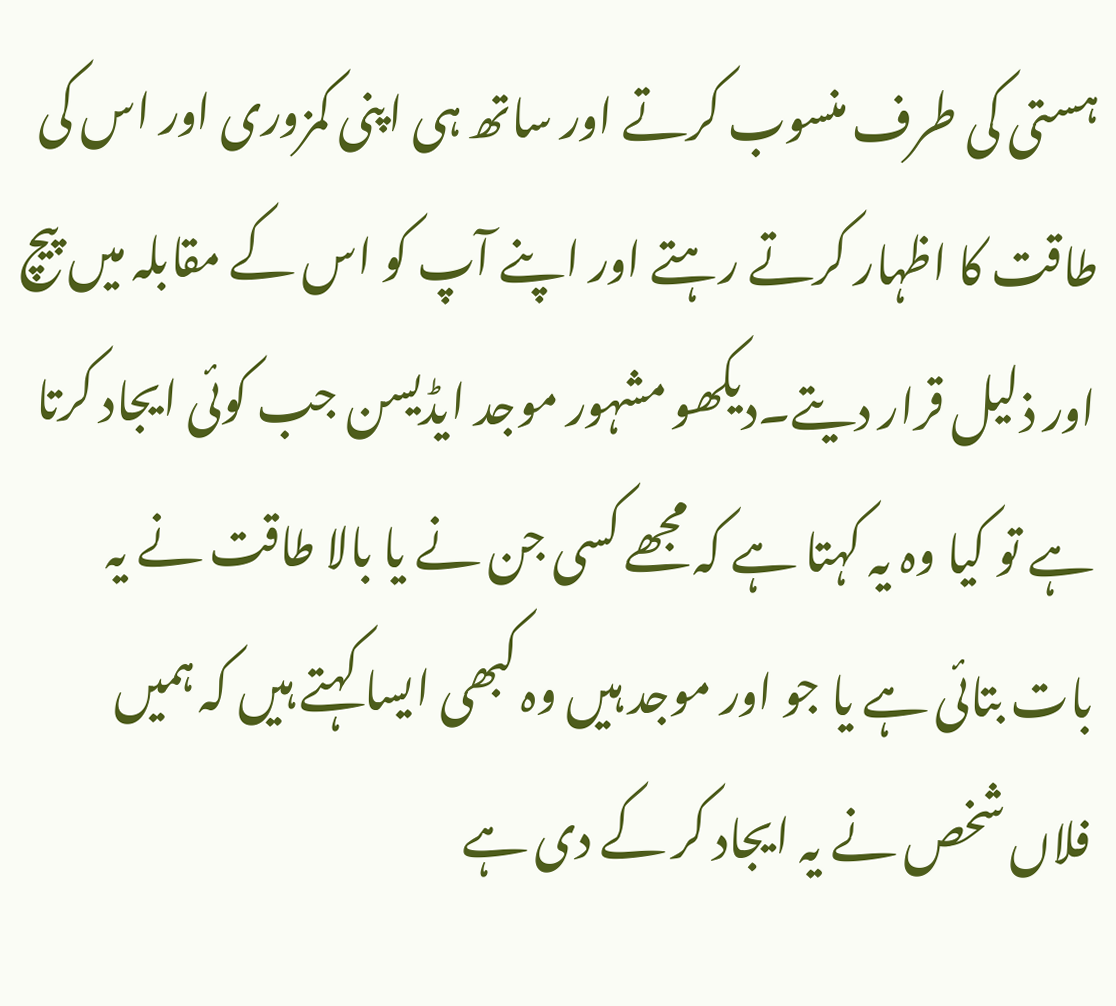ہستی کی طرف منسوب کرتے اور ساتھ ہی اپنی کمزوری اور اس کی طاقت کا اظہار کرتے رہتے اور اپنے آپ کو اس کے مقابلہ میں پیچ اور ذلیل قرار دیتے۔دیکھو مشہور موجد ایڈیسن جب کوئی ایجاد کرتا ہے تو کیا وہ یہ کہتا ہے کہ مجھے کسی جن نے یا بالا طاقت نے یہ بات بتائی ہے یا جو اور موجد ہیں وہ کبھی ایسا کہتے ہیں کہ ہمیں فلاں شخص نے یہ ایجاد کر کے دی ہے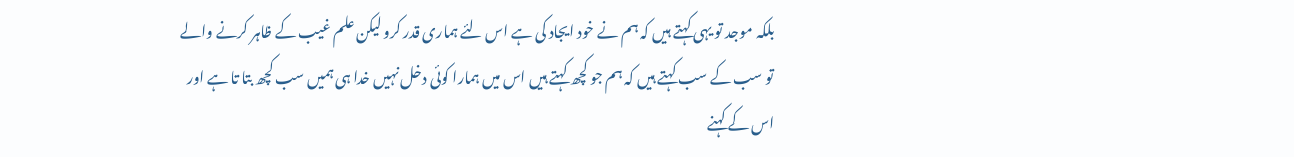بلکہ موجد تو یہی کہتے ہیں کہ ہم نے خود ایجاد کی ہے اس لئے ہماری قدر کرو لیکن علم غیب کے ظاہر کرنے والے تو سب کے سب کہتے ہیں کہ ہم جو کچھ کہتے ہیں اس میں ہمارا کوئی دخل نہیں خدا ہی ہمیں سب کچھ بتا تا ہے اور اس کے کہنے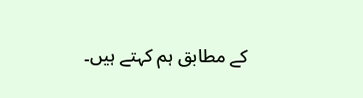کے مطابق ہم کہتے ہیں۔